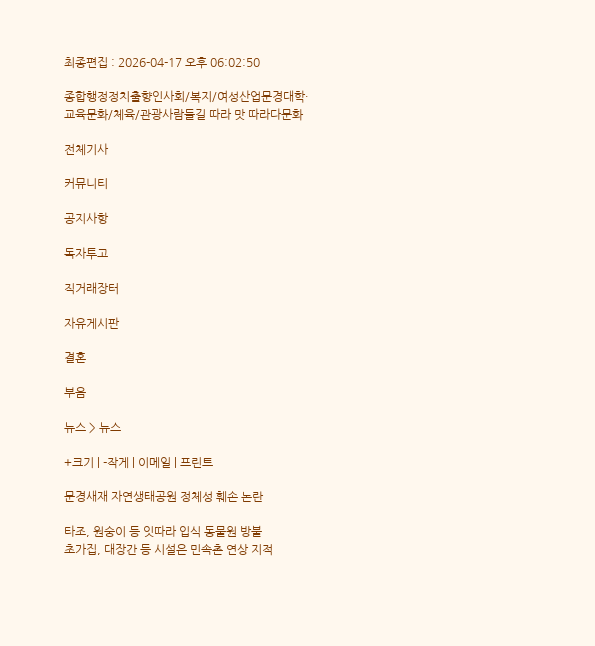최종편집 : 2026-04-17 오후 06:02:50

종합행정정치출향인사회/복지/여성산업문경대학·교육문화/체육/관광사람들길 따라 맛 따라다문화

전체기사

커뮤니티

공지사항

독자투고

직거래장터

자유게시판

결혼

부음

뉴스 > 뉴스

+크기 | -작게 | 이메일 | 프린트

문경새재 자연생태공원 정체성 훼손 논란

타조, 원숭이 등 잇따라 입식 동물원 방불
초가집, 대장간 등 시설은 민속촌 연상 지적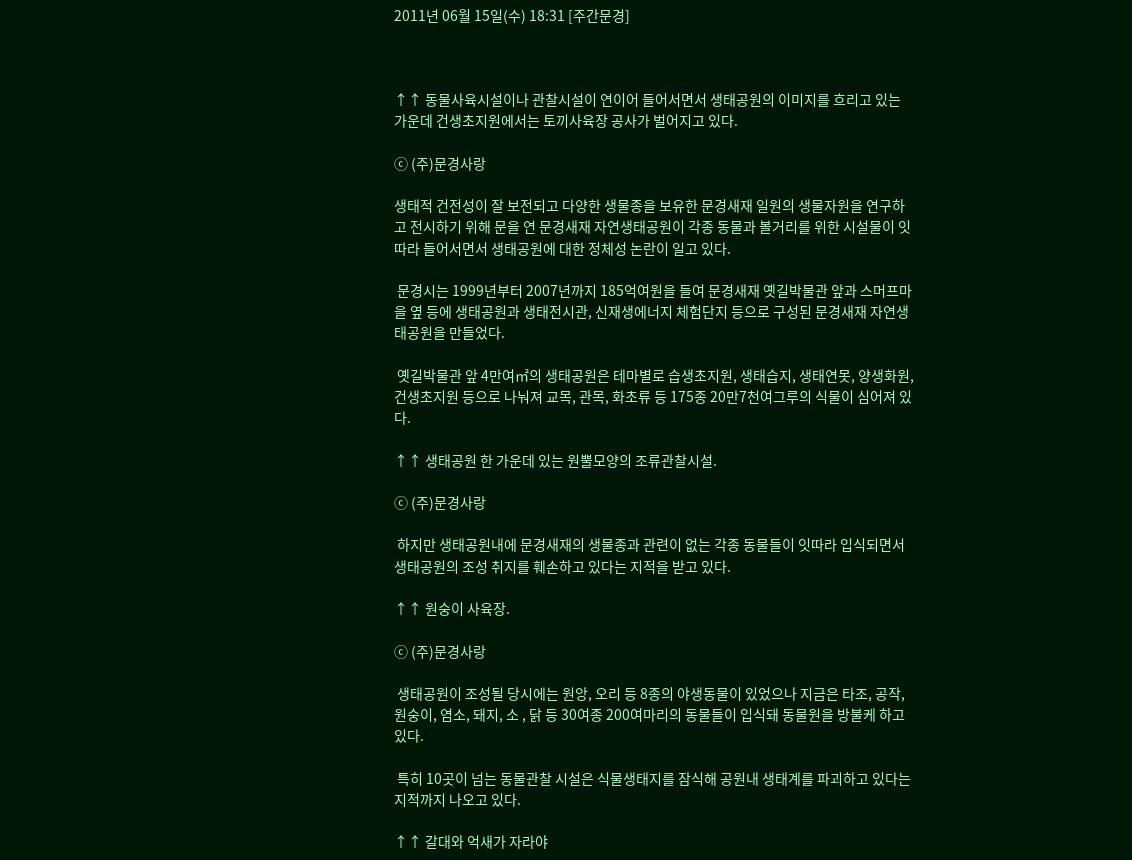2011년 06월 15일(수) 18:31 [주간문경]



↑↑ 동물사육시설이나 관찰시설이 연이어 들어서면서 생태공원의 이미지를 흐리고 있는 가운데 건생초지원에서는 토끼사육장 공사가 벌어지고 있다.

ⓒ (주)문경사랑

생태적 건전성이 잘 보전되고 다양한 생물종을 보유한 문경새재 일원의 생물자원을 연구하고 전시하기 위해 문을 연 문경새재 자연생태공원이 각종 동물과 볼거리를 위한 시설물이 잇따라 들어서면서 생태공원에 대한 정체성 논란이 일고 있다.

 문경시는 1999년부터 2007년까지 185억여원을 들여 문경새재 옛길박물관 앞과 스머프마을 옆 등에 생태공원과 생태전시관, 신재생에너지 체험단지 등으로 구성된 문경새재 자연생태공원을 만들었다.

 옛길박물관 앞 4만여㎡의 생태공원은 테마별로 습생초지원, 생태습지, 생태연못, 양생화원, 건생초지원 등으로 나눠져 교목, 관목, 화초류 등 175종 20만7천여그루의 식물이 심어져 있다.

↑↑ 생태공원 한 가운데 있는 원뿔모양의 조류관찰시설.

ⓒ (주)문경사랑

 하지만 생태공원내에 문경새재의 생물종과 관련이 없는 각종 동물들이 잇따라 입식되면서 생태공원의 조성 취지를 훼손하고 있다는 지적을 받고 있다.

↑↑ 원숭이 사육장.

ⓒ (주)문경사랑

 생태공원이 조성될 당시에는 원앙, 오리 등 8종의 야생동물이 있었으나 지금은 타조, 공작, 원숭이, 염소, 돼지, 소 , 닭 등 30여종 200여마리의 동물들이 입식돼 동물원을 방불케 하고 있다.

 특히 10곳이 넘는 동물관찰 시설은 식물생태지를 잠식해 공원내 생태계를 파괴하고 있다는 지적까지 나오고 있다.

↑↑ 갈대와 억새가 자라야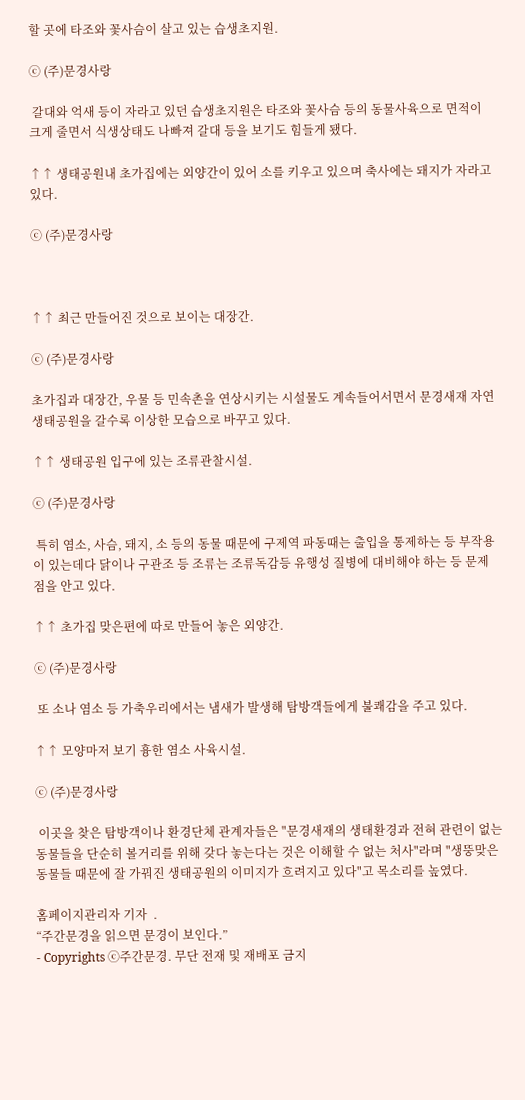할 곳에 타조와 꽃사슴이 살고 있는 습생초지원.

ⓒ (주)문경사랑

 갈대와 억새 등이 자라고 있던 습생초지원은 타조와 꽃사슴 등의 동물사육으로 면적이 크게 줄면서 식생상태도 나빠져 갈대 등을 보기도 힘들게 됐다.

↑↑ 생태공원내 초가집에는 외양간이 있어 소를 키우고 있으며 축사에는 돼지가 자라고 있다.

ⓒ (주)문경사랑



↑↑ 최근 만들어진 것으로 보이는 대장간.

ⓒ (주)문경사랑

초가집과 대장간, 우물 등 민속촌을 연상시키는 시설물도 계속들어서면서 문경새재 자연생태공원을 갈수록 이상한 모습으로 바꾸고 있다.

↑↑ 생태공원 입구에 있는 조류관찰시설.

ⓒ (주)문경사랑

 특히 염소, 사슴, 돼지, 소 등의 동물 때문에 구제역 파동때는 출입을 통제하는 등 부작용이 있는데다 닭이나 구관조 등 조류는 조류독감등 유행성 질병에 대비해야 하는 등 문제점을 안고 있다.

↑↑ 초가집 맞은편에 따로 만들어 놓은 외양간.

ⓒ (주)문경사랑

 또 소나 염소 등 가축우리에서는 냄새가 발생해 탐방객들에게 불쾌감을 주고 있다.

↑↑ 모양마저 보기 흉한 염소 사육시설.

ⓒ (주)문경사랑

 이곳을 찾은 탐방객이나 환경단체 관계자들은 "문경새재의 생태환경과 전혀 관련이 없는 동물들을 단순히 볼거리를 위해 갖다 놓는다는 것은 이해할 수 없는 처사"라며 "생뚱맞은 동물들 때문에 잘 가꿔진 생태공원의 이미지가 흐려지고 있다"고 목소리를 높였다.

홈페이지관리자 기자  .
“주간문경을 읽으면 문경이 보인다.”
- Copyrights ⓒ주간문경. 무단 전재 및 재배포 금지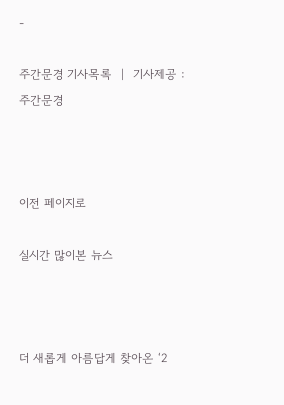-

주간문경 기사목록  |  기사제공 : 주간문경



이전 페이지로

실시간 많이본 뉴스



더 새롭게 아름답게 찾아온 ‘2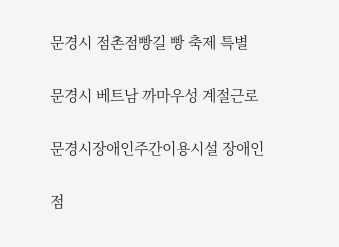문경시 점촌점빵길 빵 축제 특별

문경시 베트남 까마우성 계절근로

문경시장애인주간이용시설 장애인

점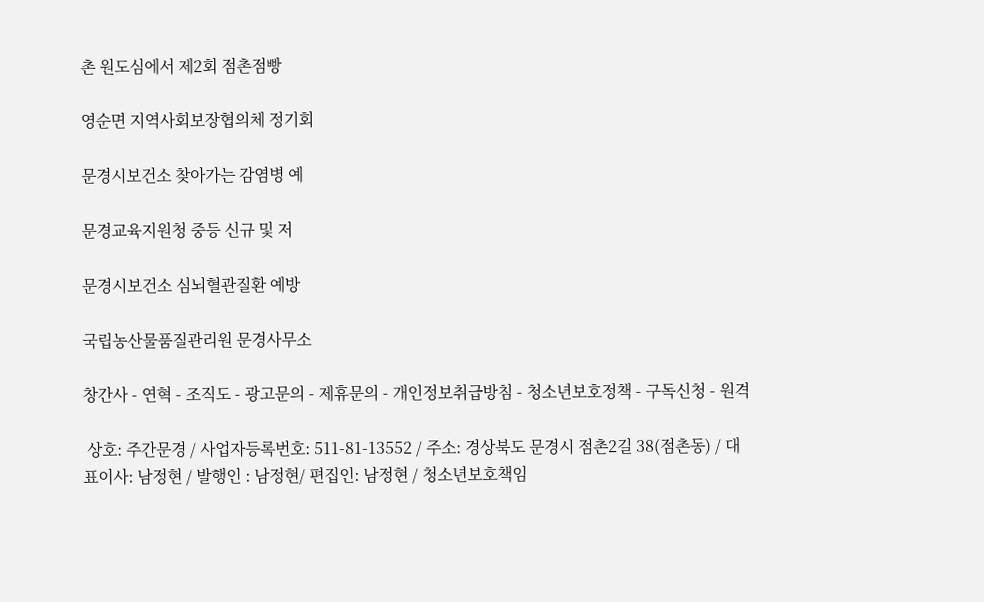촌 원도심에서 제2회 점촌점빵

영순면 지역사회보장협의체 정기회

문경시보건소 찾아가는 감염병 예

문경교육지원청 중등 신규 및 저

문경시보건소 심뇌혈관질환 예방

국립농산물품질관리원 문경사무소

창간사 - 연혁 - 조직도 - 광고문의 - 제휴문의 - 개인정보취급방침 - 청소년보호정책 - 구독신청 - 원격

 상호: 주간문경 / 사업자등록번호: 511-81-13552 / 주소: 경상북도 문경시 점촌2길 38(점촌동) / 대표이사: 남정현 / 발행인 : 남정현/ 편집인: 남정현 / 청소년보호책임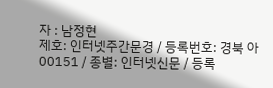자 : 남정현
제호: 인터넷주간문경 / 등록번호: 경북 아00151 / 종별: 인터넷신문 / 등록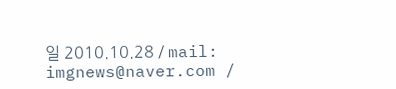일 2010.10.28 / mail: imgnews@naver.com /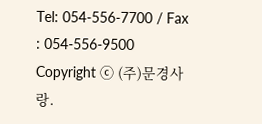Tel: 054-556-7700 / Fax : 054-556-9500
Copyright ⓒ (주)문경사랑.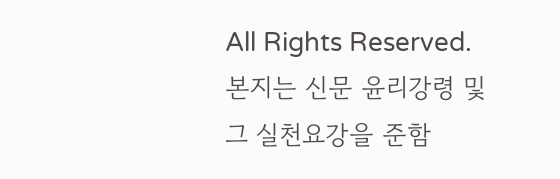All Rights Reserved. 본지는 신문 윤리강령 및 그 실천요강을 준함